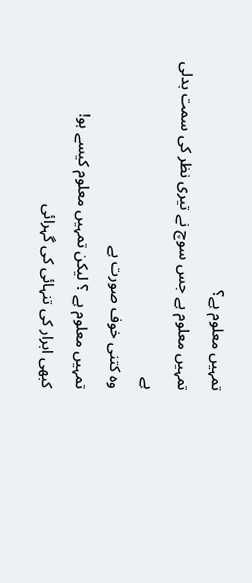تمہیں معلوم ہے؟
تمہیں معلوم ہے جس سوچ نے تیری نظر کی سمت بدلی ہے
وہ کتنی خوف صورت ہے
تمہیں معلوم ہے ؟ لیکن تمہیں معلوم کیسے ہو!
کبھی ابرار کی تنہائی کی گہرائی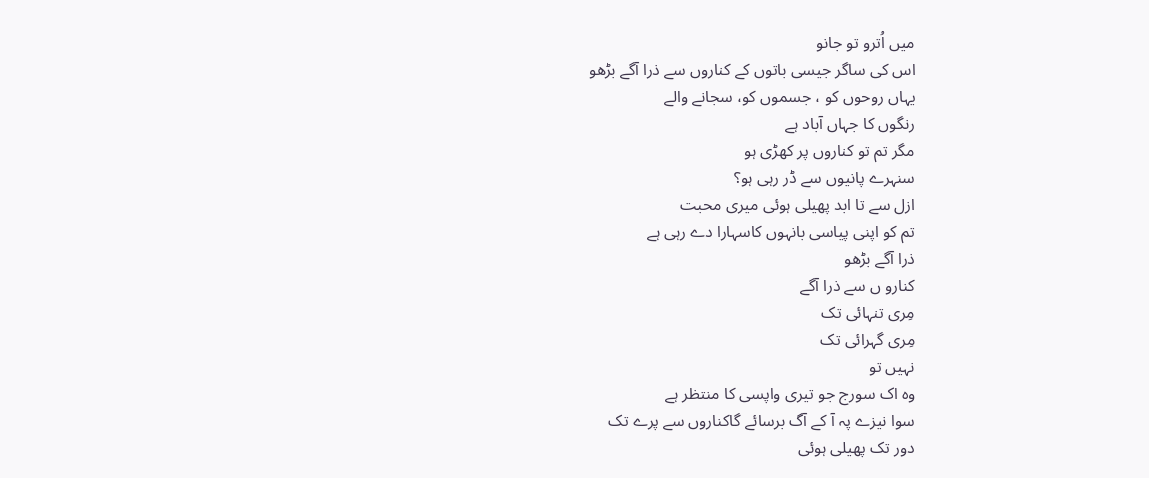میں اُترو تو جانو
اس کی ساگر جیسی باتوں کے کناروں سے ذرا آگے بڑھو
یہاں روحوں کو ، جسموں کو، سجانے والے
رنگوں کا جہاں آباد ہے
مگر تم تو کناروں پر کھڑی ہو
سنہرے پانیوں سے ڈر رہی ہو؟
ازل سے تا ابد پھیلی ہوئی میری محبت
تم کو اپنی پیاسی بانہوں کاسہارا دے رہی ہے
ذرا آگے بڑھو
کنارو ں سے ذرا آگے
مِری تنہائی تک
مِری گہرائی تک
نہیں تو
وہ اک سورج جو تیری واپسی کا منتظر ہے
سوا نیزے پہ آ کے آگ برسائے گاکناروں سے پرے تک
دور تک پھیلی ہوئی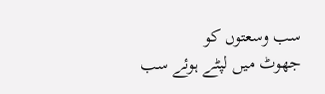سب وسعتوں کو
جھوٹ میں لپٹے ہوئے سب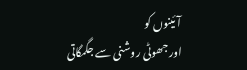آئینوں کو
اور جھوٹی روشنی سے جگمگاتی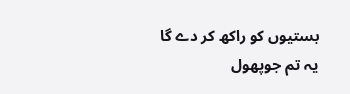بستیوں کو راکھ کر دے گا
یہ تم جوپھول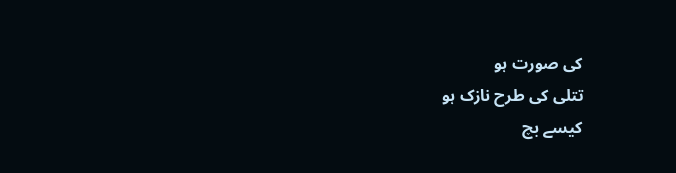کی صورت ہو
تتلی کی طرح نازک ہو
کیسے بچ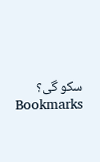سکو گی؟
Bookmarks